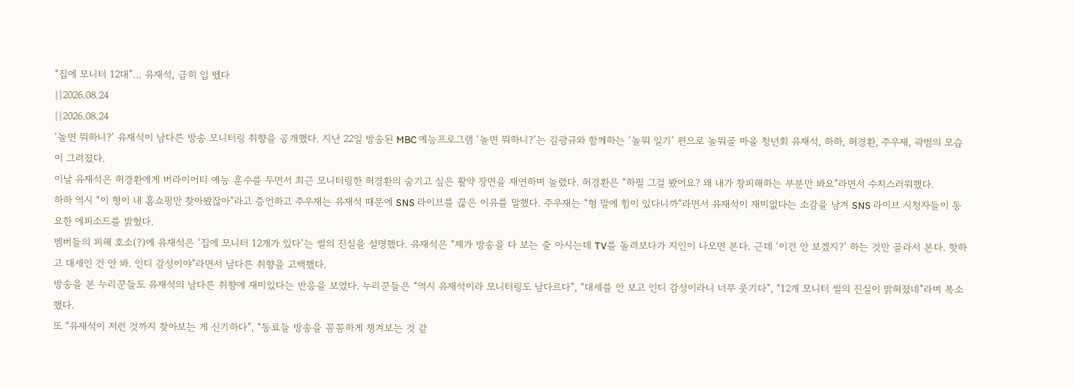“집에 모니터 12대”… 유재석, 급히 입 뗐다
||2026.08.24
||2026.08.24
‘놀면 뭐하니?’ 유재석이 남다른 방송 모니터링 취향을 공개했다. 지난 22일 방송된 MBC 예능프로그램 ‘놀면 뭐하니?’는 김광규와 함께하는 ‘놀뭐 일기’ 편으로 놀뭐골 마을 청년회 유재석, 하하, 허경환, 주우재, 곽범의 모습이 그려졌다.
이날 유재석은 허경환에게 버라이어티 예능 훈수를 두면서 최근 모니터링한 허경환의 숨기고 싶은 활약 장면을 재연하며 놀렸다. 허경환은 “하필 그걸 봤어요? 왜 내가 창피해하는 부분만 봐요”라면서 수치스러워했다.
하하 역시 “이 형이 내 홈쇼핑만 찾아봤잖아”라고 증언하고 주우재는 유재석 때문에 SNS 라이브를 끊은 이유를 말했다. 주우재는 “형 말에 힘이 있다니까”라면서 유재석이 재미없다는 소감을 남겨 SNS 라이브 시청자들이 동요한 에피소드를 밝혔다.
멤버들의 피해 호소(?)에 유재석은 ‘집에 모니터 12개가 있다’는 썰의 진실을 설명했다. 유재석은 “제가 방송을 다 보는 줄 아시는데 TV를 돌려보다가 지인이 나오면 본다. 근데 ‘이건 안 보겠지?’ 하는 것만 골라서 본다. 핫하고 대세인 건 안 봐. 인디 감성이야”라면서 남다른 취향을 고백했다.
방송을 본 누리꾼들도 유재석의 남다른 취향에 재미있다는 반응을 보였다. 누리꾼들은 “역시 유재석이라 모니터링도 남다르다”, “대세를 안 보고 인디 감성이라니 너무 웃기다”, “12개 모니터 썰의 진실이 밝혀졌네”라며 폭소했다.
또 “유재석이 저런 것까지 찾아보는 게 신기하다”, “동료들 방송을 꼼꼼하게 챙겨보는 것 같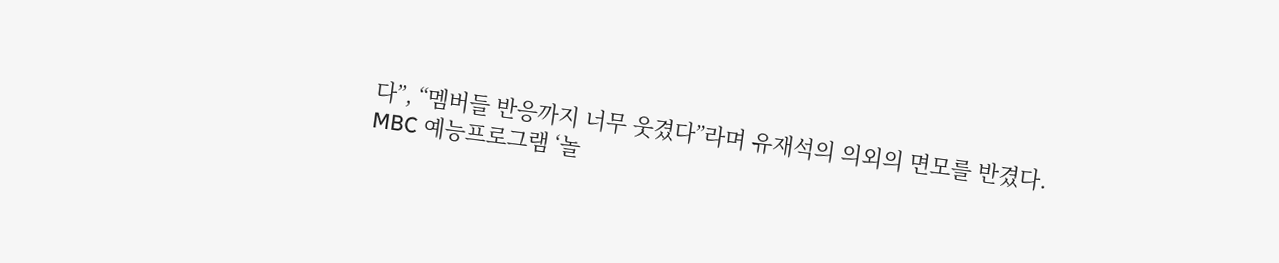다”, “멤버들 반응까지 너무 웃겼다”라며 유재석의 의외의 면모를 반겼다. MBC 예능프로그램 ‘놀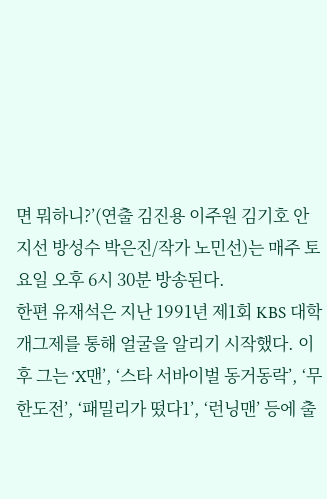면 뭐하니?’(연출 김진용 이주원 김기호 안지선 방성수 박은진/작가 노민선)는 매주 토요일 오후 6시 30분 방송된다.
한편 유재석은 지난 1991년 제1회 KBS 대학개그제를 통해 얼굴을 알리기 시작했다. 이후 그는 ‘X맨’, ‘스타 서바이벌 동거동락’, ‘무한도전’, ‘패밀리가 떴다1’, ‘런닝맨’ 등에 출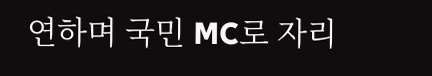연하며 국민 MC로 자리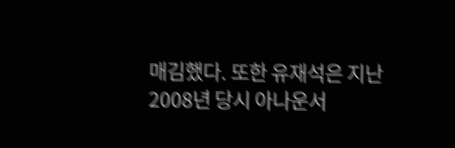매김했다. 또한 유재석은 지난 2008년 당시 아나운서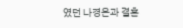였던 나경은과 결혼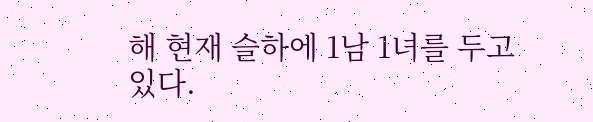해 현재 슬하에 1남 1녀를 두고 있다.